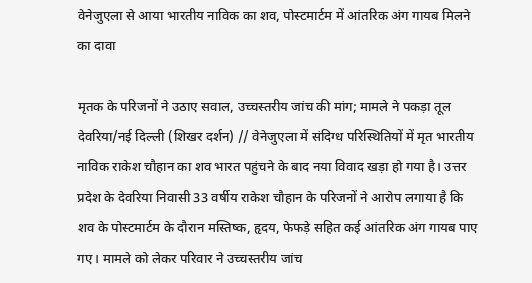वेनेजुएला से आया भारतीय नाविक का शव, पोस्टमार्टम में आंतरिक अंग गायब मिलने का दावा

मृतक के परिजनों ने उठाए सवाल, उच्चस्तरीय जांच की मांग; मामले ने पकड़ा तूल
देवरिया/नई दिल्ली (शिखर दर्शन) // वेनेजुएला में संदिग्ध परिस्थितियों में मृत भारतीय नाविक राकेश चौहान का शव भारत पहुंचने के बाद नया विवाद खड़ा हो गया है। उत्तर प्रदेश के देवरिया निवासी 33 वर्षीय राकेश चौहान के परिजनों ने आरोप लगाया है कि शव के पोस्टमार्टम के दौरान मस्तिष्क, हृदय, फेफड़े सहित कई आंतरिक अंग गायब पाए गए। मामले को लेकर परिवार ने उच्चस्तरीय जांच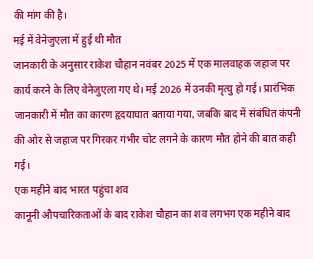की मांग की है।
मई में वेनेजुएला में हुई थी मौत
जानकारी के अनुसार राकेश चौहान नवंबर 2025 में एक मालवाहक जहाज पर कार्य करने के लिए वेनेजुएला गए थे। मई 2026 में उनकी मृत्यु हो गई। प्रारंभिक जानकारी में मौत का कारण हृदयाघात बताया गया, जबकि बाद में संबंधित कंपनी की ओर से जहाज पर गिरकर गंभीर चोट लगने के कारण मौत होने की बात कही गई।
एक महीने बाद भारत पहुंचा शव
कानूनी औपचारिकताओं के बाद राकेश चौहान का शव लगभग एक महीने बाद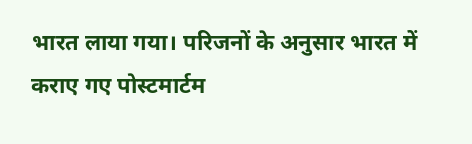भारत लाया गया। परिजनों के अनुसार भारत में कराए गए पोस्टमार्टम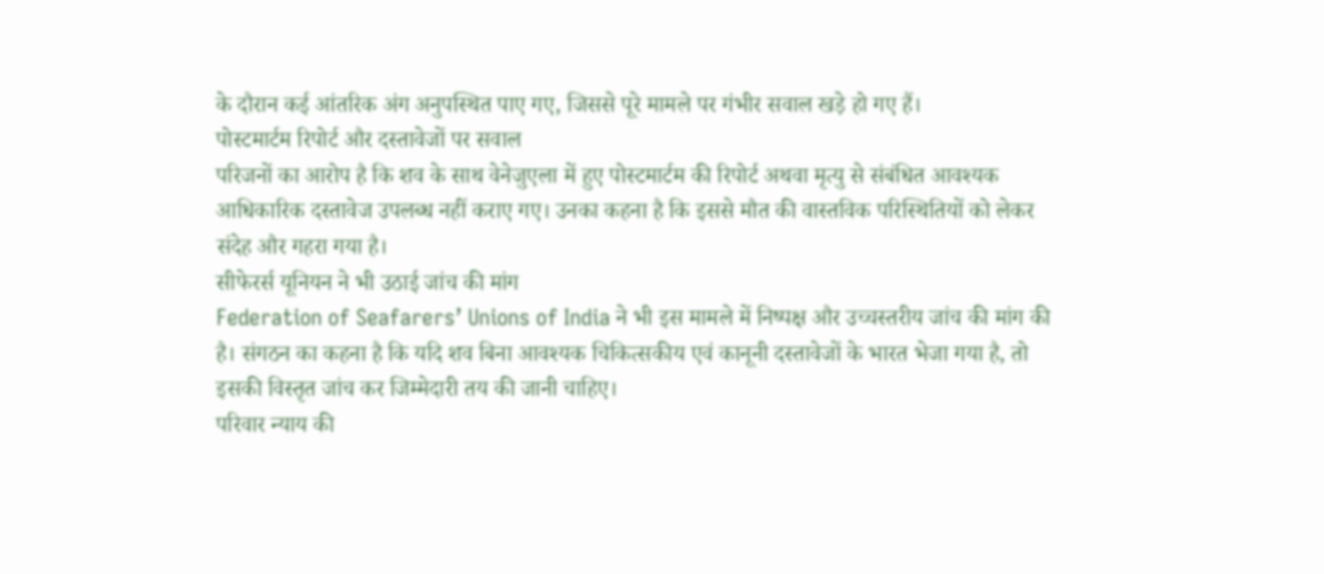के दौरान कई आंतरिक अंग अनुपस्थित पाए गए, जिससे पूरे मामले पर गंभीर सवाल खड़े हो गए हैं।
पोस्टमार्टम रिपोर्ट और दस्तावेजों पर सवाल
परिजनों का आरोप है कि शव के साथ वेनेजुएला में हुए पोस्टमार्टम की रिपोर्ट अथवा मृत्यु से संबंधित आवश्यक आधिकारिक दस्तावेज उपलब्ध नहीं कराए गए। उनका कहना है कि इससे मौत की वास्तविक परिस्थितियों को लेकर संदेह और गहरा गया है।
सीफेरर्स यूनियन ने भी उठाई जांच की मांग
Federation of Seafarers’ Unions of India ने भी इस मामले में निष्पक्ष और उच्चस्तरीय जांच की मांग की है। संगठन का कहना है कि यदि शव बिना आवश्यक चिकित्सकीय एवं कानूनी दस्तावेजों के भारत भेजा गया है, तो इसकी विस्तृत जांच कर जिम्मेदारी तय की जानी चाहिए।
परिवार न्याय की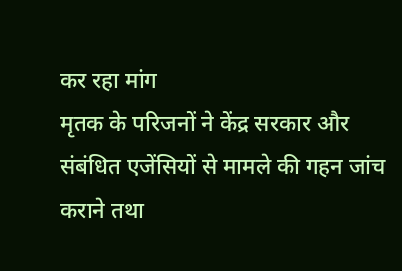कर रहा मांग
मृतक के परिजनों ने केंद्र सरकार और संबंधित एजेंसियों से मामले की गहन जांच कराने तथा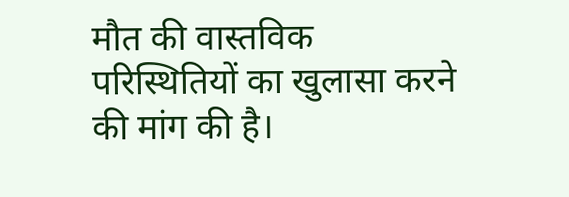मौत की वास्तविक परिस्थितियों का खुलासा करने की मांग की है।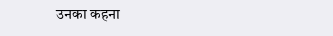उनका कहना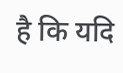है कि यदि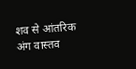शव से आंतरिक अंग वास्तव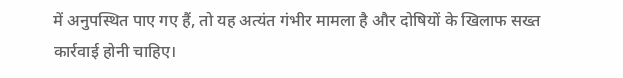में अनुपस्थित पाए गए हैं, तो यह अत्यंत गंभीर मामला है और दोषियों के खिलाफ सख्त कार्रवाई होनी चाहिए।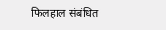फिलहाल संबंधित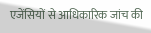एजेंसियों से आधिकारिक जांच की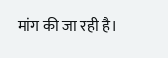मांग की जा रही है।